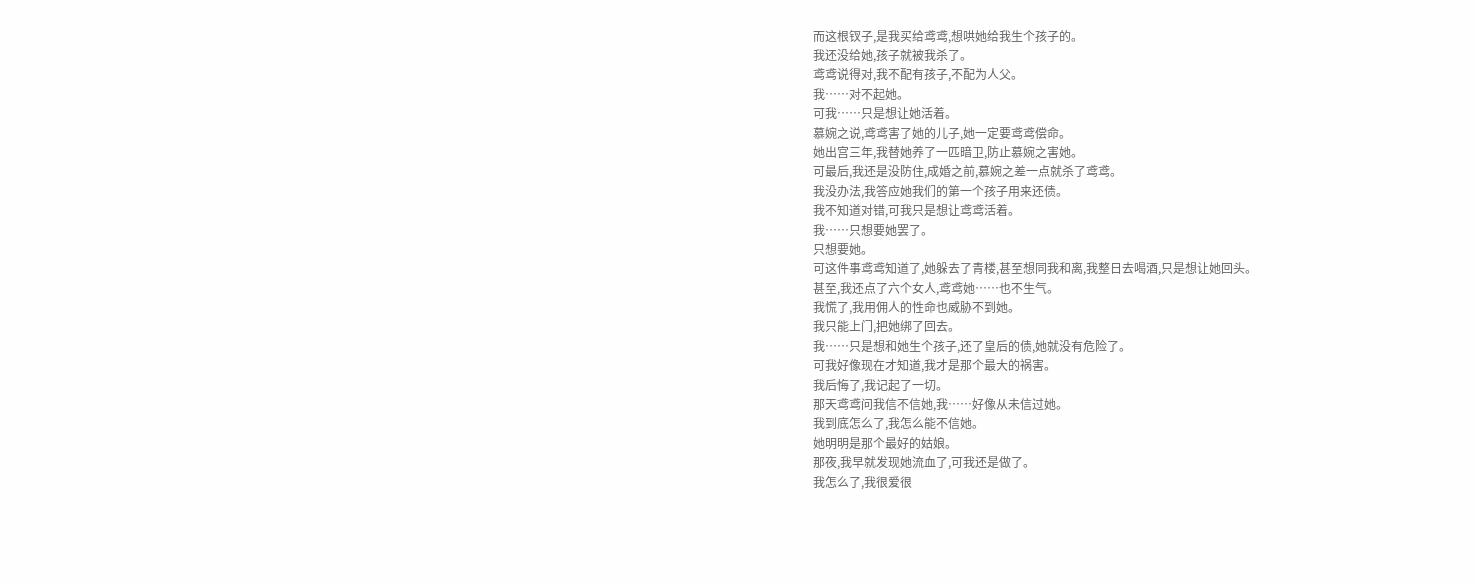而这根钗子,是我买给鸢鸢,想哄她给我生个孩子的。
我还没给她,孩子就被我杀了。
鸢鸢说得对,我不配有孩子,不配为人父。
我……对不起她。
可我……只是想让她活着。
慕婉之说,鸢鸢害了她的儿子,她一定要鸢鸢偿命。
她出宫三年,我替她养了一匹暗卫,防止慕婉之害她。
可最后,我还是没防住,成婚之前,慕婉之差一点就杀了鸢鸢。
我没办法,我答应她我们的第一个孩子用来还债。
我不知道对错,可我只是想让鸢鸢活着。
我……只想要她罢了。
只想要她。
可这件事鸢鸢知道了,她躲去了青楼,甚至想同我和离,我整日去喝酒,只是想让她回头。
甚至,我还点了六个女人,鸢鸢她……也不生气。
我慌了,我用佣人的性命也威胁不到她。
我只能上门,把她绑了回去。
我……只是想和她生个孩子,还了皇后的债,她就没有危险了。
可我好像现在才知道,我才是那个最大的祸害。
我后悔了,我记起了一切。
那天鸢鸢问我信不信她,我……好像从未信过她。
我到底怎么了,我怎么能不信她。
她明明是那个最好的姑娘。
那夜,我早就发现她流血了,可我还是做了。
我怎么了,我很爱很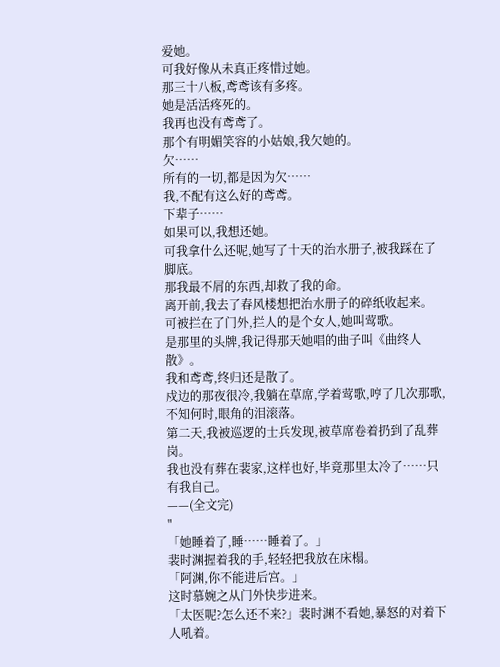爱她。
可我好像从未真正疼惜过她。
那三十八板,鸢鸢该有多疼。
她是活活疼死的。
我再也没有鸢鸢了。
那个有明媚笑容的小姑娘,我欠她的。
欠……
所有的一切,都是因为欠……
我,不配有这么好的鸢鸢。
下辈子……
如果可以,我想还她。
可我拿什么还呢,她写了十天的治水册子,被我踩在了脚底。
那我最不屑的东西,却救了我的命。
离开前,我去了春风楼想把治水册子的碎纸收起来。
可被拦在了门外,拦人的是个女人,她叫莺歌。
是那里的头牌,我记得那天她唱的曲子叫《曲终人散》。
我和鸢鸢,终归还是散了。
戍边的那夜很冷,我躺在草席,学着莺歌,哼了几次那歌,不知何时,眼角的泪滚落。
第二天,我被巡逻的士兵发现,被草席卷着扔到了乱葬岗。
我也没有葬在裴家,这样也好,毕竟那里太冷了……只有我自己。
——(全文完)
"
「她睡着了,睡……睡着了。」
裴时渊握着我的手,轻轻把我放在床榻。
「阿渊,你不能进后宫。」
这时慕婉之从门外快步进来。
「太医呢?怎么还不来?」裴时渊不看她,暴怒的对着下人吼着。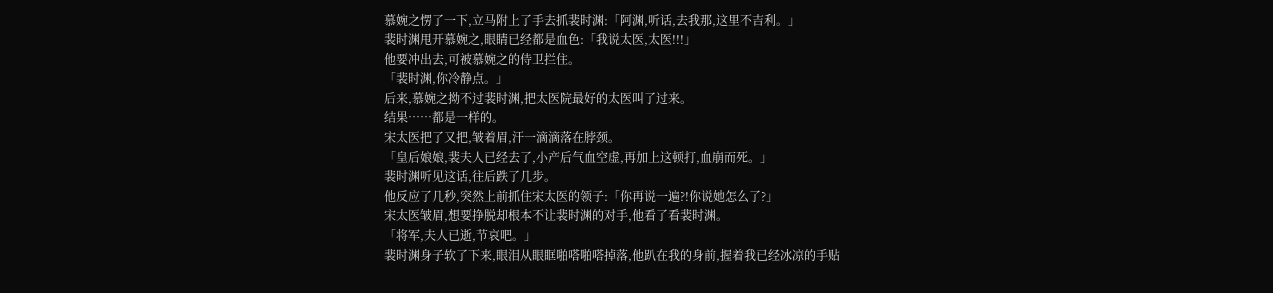慕婉之愣了一下,立马附上了手去抓裴时渊:「阿渊,听话,去我那,这里不吉利。」
裴时渊甩开慕婉之,眼睛已经都是血色:「我说太医,太医!!!」
他要冲出去,可被慕婉之的侍卫拦住。
「裴时渊,你冷静点。」
后来,慕婉之拗不过裴时渊,把太医院最好的太医叫了过来。
结果……都是一样的。
宋太医把了又把,皱着眉,汗一滴滴落在脖颈。
「皇后娘娘,裴夫人已经去了,小产后气血空虚,再加上这顿打,血崩而死。」
裴时渊听见这话,往后跌了几步。
他反应了几秒,突然上前抓住宋太医的领子:「你再说一遍?!你说她怎么了?」
宋太医皱眉,想要挣脱却根本不让裴时渊的对手,他看了看裴时渊。
「将军,夫人已逝,节哀吧。」
裴时渊身子软了下来,眼泪从眼眶啪嗒啪嗒掉落,他趴在我的身前,握着我已经冰凉的手贴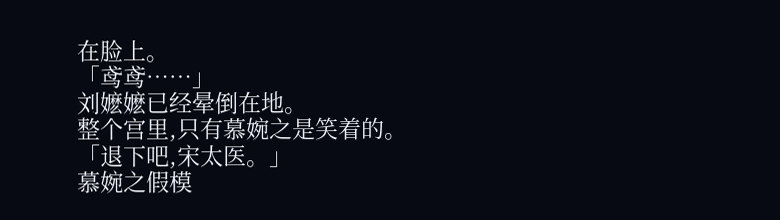在脸上。
「鸢鸢……」
刘嬷嬷已经晕倒在地。
整个宫里,只有慕婉之是笑着的。
「退下吧,宋太医。」
慕婉之假模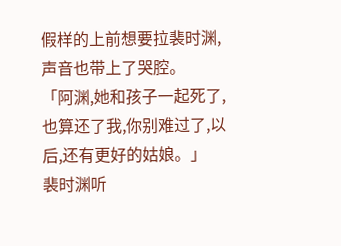假样的上前想要拉裴时渊,声音也带上了哭腔。
「阿渊,她和孩子一起死了,也算还了我,你别难过了,以后,还有更好的姑娘。」
裴时渊听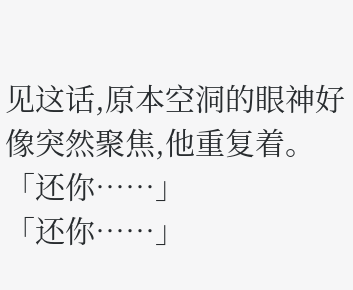见这话,原本空洞的眼神好像突然聚焦,他重复着。
「还你……」
「还你……」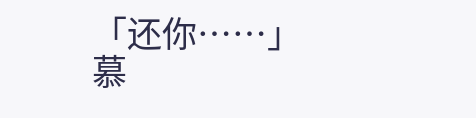「还你……」
慕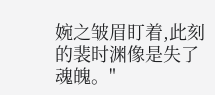婉之皱眉盯着,此刻的裴时渊像是失了魂魄。"